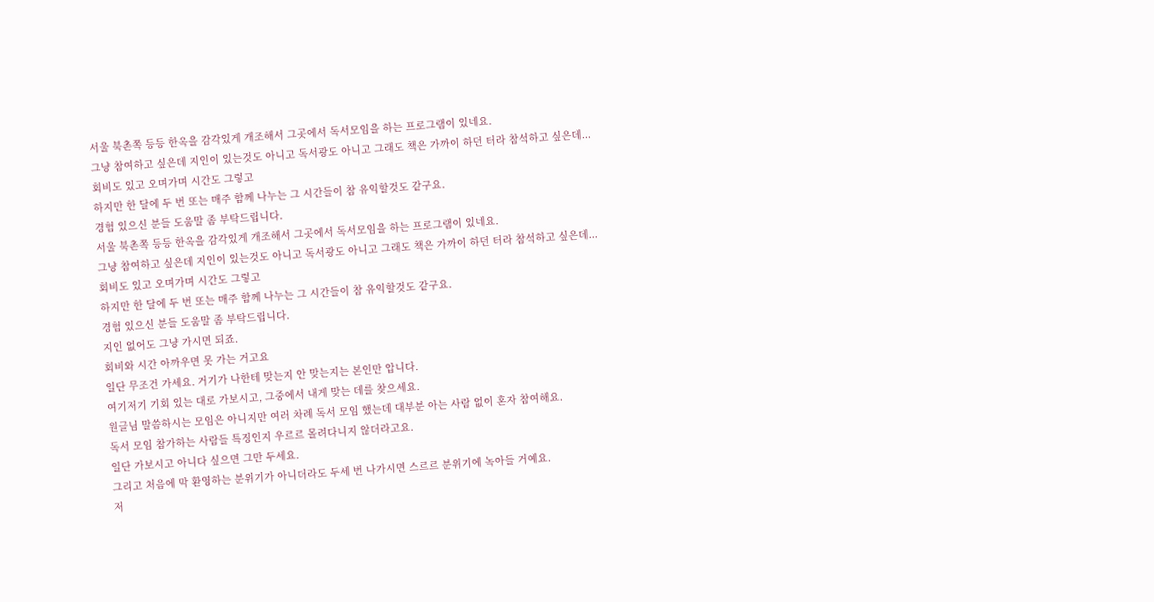서울 북촌쪽 등등 한옥을 감각있게 개조해서 그곳에서 독서모임을 하는 프로그램이 있네요.
그냥 참여하고 싶은데 지인이 있는것도 아니고 독서광도 아니고 그래도 책은 가까이 하던 터라 참석하고 싶은데...
회비도 있고 오며가며 시간도 그렇고
하지만 한 달에 두 번 또는 매주 함께 나누는 그 시간들이 참 유익할것도 같구요.
경험 있으신 분들 도움말 좀 부탁드립니다.
서울 북촌쪽 등등 한옥을 감각있게 개조해서 그곳에서 독서모임을 하는 프로그램이 있네요.
그냥 참여하고 싶은데 지인이 있는것도 아니고 독서광도 아니고 그래도 책은 가까이 하던 터라 참석하고 싶은데...
회비도 있고 오며가며 시간도 그렇고
하지만 한 달에 두 번 또는 매주 함께 나누는 그 시간들이 참 유익할것도 같구요.
경험 있으신 분들 도움말 좀 부탁드립니다.
지인 없어도 그냥 가시면 되죠.
회비와 시간 아까우면 못 가는 거고요
일단 무조건 가세요. 거기가 나한테 맞는지 안 맞는지는 본인만 압니다.
여기저기 기회 있는 대로 가보시고, 그중에서 내게 맞는 데를 찾으세요.
원글님 말씀하시는 모임은 아니지만 여러 차례 독서 모임 했는데 대부분 아는 사람 없이 혼자 참여해요.
독서 모임 참가하는 사람들 특징인지 우르르 몰려다니지 않더라고요.
일단 가보시고 아니다 싶으면 그만 두세요.
그리고 처음에 막 환영하는 분위기가 아니더라도 두세 번 나가시면 스르르 분위기에 녹아들 거예요.
저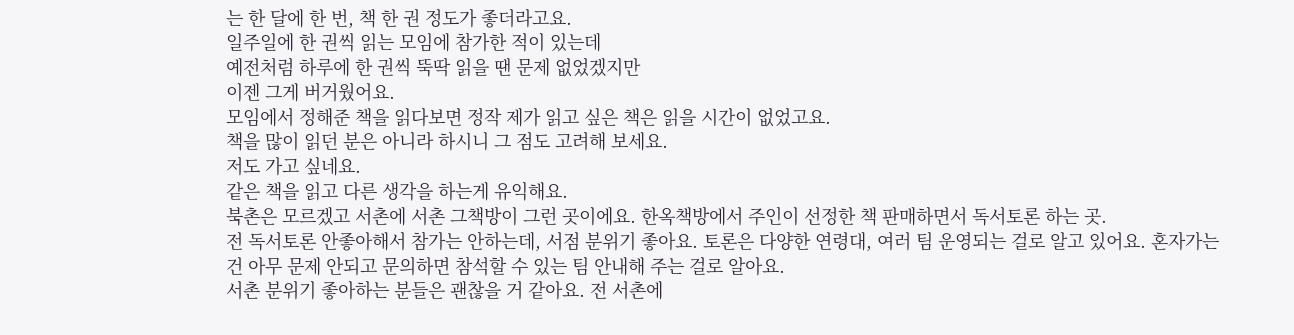는 한 달에 한 번, 책 한 권 정도가 좋더라고요.
일주일에 한 권씩 읽는 모임에 참가한 적이 있는데
예전처럼 하루에 한 권씩 뚝딱 읽을 땐 문제 없었겠지만
이젠 그게 버거웠어요.
모임에서 정해준 책을 읽다보면 정작 제가 읽고 싶은 책은 읽을 시간이 없었고요.
책을 많이 읽던 분은 아니라 하시니 그 점도 고려해 보세요.
저도 가고 싶네요.
같은 책을 읽고 다른 생각을 하는게 유익해요.
북촌은 모르겠고 서촌에 서촌 그책방이 그런 곳이에요. 한옥책방에서 주인이 선정한 책 판매하면서 독서토론 하는 곳.
전 독서토론 안좋아해서 참가는 안하는데, 서점 분위기 좋아요. 토론은 다양한 연령대, 여러 팀 운영되는 걸로 알고 있어요. 혼자가는 건 아무 문제 안되고 문의하면 참석할 수 있는 팀 안내해 주는 걸로 알아요.
서촌 분위기 좋아하는 분들은 괜찮을 거 같아요. 전 서촌에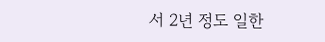서 2년 정도 일한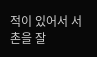적이 있어서 서촌을 잘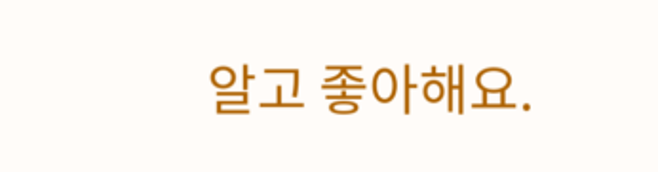알고 좋아해요.